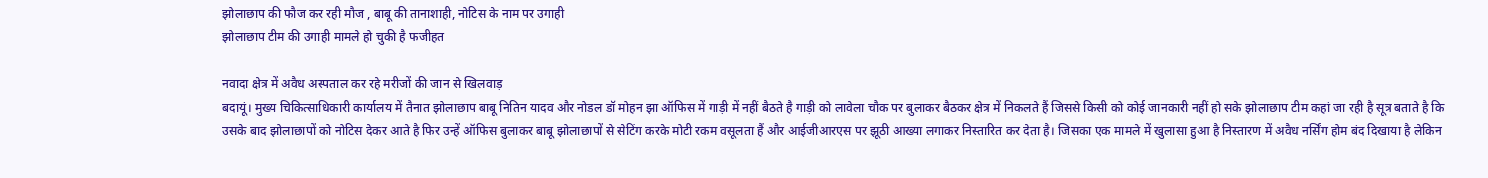झोलाछाप की फौज कर रही मौज , बाबू की तानाशाही, नोटिस के नाम पर उगाही
झोलाछाप टीम की उगाही मामले हो चुकी है फजीहत

नवादा क्षेत्र में अवैध अस्पताल कर रहे मरीजों की जान से खिलवाड़
बदायूं। मुख्य चिकित्साधिकारी कार्यालय में तैनात झोलाछाप बाबू नितिन यादव और नोडल डॉ मोहन झा ऑफिस में गाड़ी में नहीं बैठते है गाड़ी को लावेला चौक पर बुलाकर बैठकर क्षेत्र में निकलते हैं जिससे किसी को कोई जानकारी नहीं हो सके झोलाछाप टीम कहां जा रही है सूत्र बताते है कि उसके बाद झोलाछापों को नोटिस देकर आते है फिर उन्हें ऑफिस बुलाकर बाबू झोलाछापों से सेटिंग करके मोटी रकम वसूलता हैं और आईजीआरएस पर झूठी आख्या लगाकर निस्तारित कर देता है। जिसका एक मामले में खुलासा हुआ है निस्तारण में अवैध नर्सिंग होम बंद दिखाया है लेकिन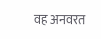वह अनवरत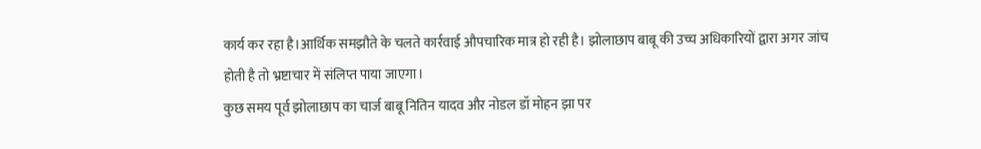कार्य कर रहा है।आर्थिक समझौते के चलते कार्रवाई औपचारिक मात्र हो रही है। झोलाछाप बाबू की उच्च अधिकारियों द्वारा अगर जांच होती है तो भ्रष्टाचार में संलिप्त पाया जाएगा।
कुछ समय पूर्व झोलाछाप का चार्ज बाबू नितिन यादव और नोडल डॉ मोहन झा पर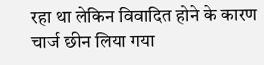रहा था लेकिन विवादित होने के कारण चार्ज छीन लिया गया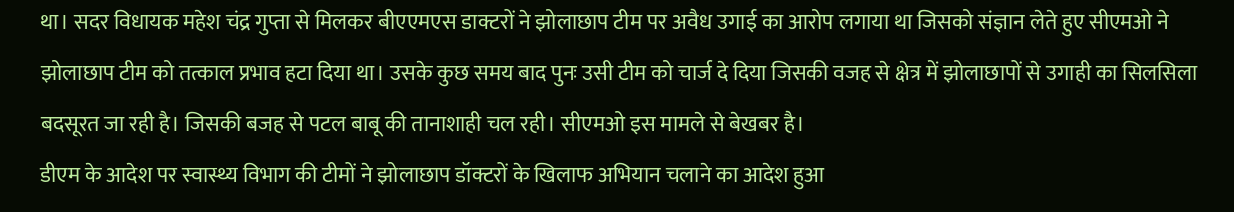था। सदर विधायक महेश चंद्र गुप्ता से मिलकर बीएएमएस डाक्टरों ने झोलाछाप टीम पर अवैध उगाई का आरोप लगाया था जिसको संज्ञान लेते हुए सीएमओ ने झोलाछाप टीम को तत्काल प्रभाव हटा दिया था। उसके कुछ समय बाद पुनः उसी टीम को चार्ज दे दिया जिसकी वजह से क्षेत्र में झोलाछापों से उगाही का सिलसिला बदसूरत जा रही है। जिसकी बजह से पटल बाबू की तानाशाही चल रही। सीएमओ इस मामले से बेखबर है।
डीएम के आदेश पर स्वास्थ्य विभाग की टीमों ने झोलाछाप डॉक्टरों के खिलाफ अभियान चलाने का आदेश हुआ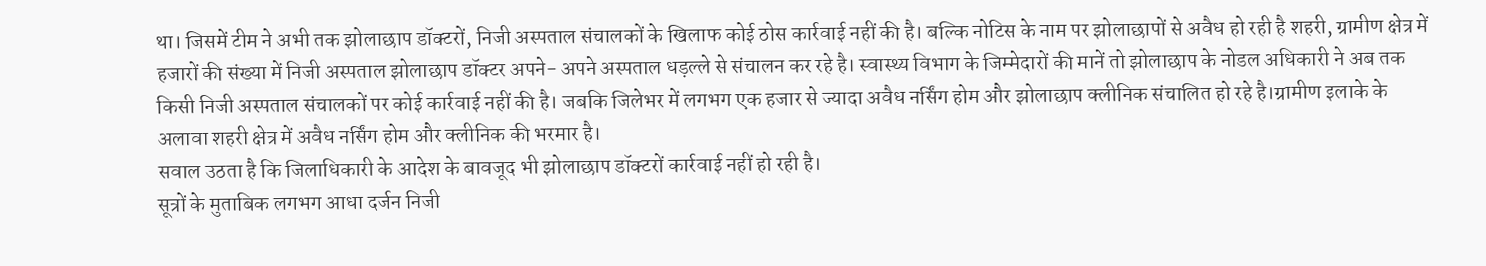था। जिसमें टीम ने अभी तक झोलाछाप डॉक्टरों, निजी अस्पताल संचालकों के खिलाफ कोई ठोस कार्रवाई नहीं की है। बल्कि नोटिस के नाम पर झोलाछापों से अवैध हो रही है शहरी, ग्रामीण क्षेत्र में हजारों की संख्या में निजी अस्पताल झोलाछाप डॉक्टर अपने- अपने अस्पताल धड़ल्ले से संचालन कर रहे है। स्वास्थ्य विभाग के जिम्मेदारों की मानें तो झोलाछाप के नोडल अधिकारी ने अब तक किसी निजी अस्पताल संचालकों पर कोई कार्रवाई नहीं की है। जबकि जिलेभर में लगभग एक हजार से ज्यादा अवैध नर्सिंग होम और झोलाछाप क्लीनिक संचालित हो रहे है।ग्रामीण इलाके के अलावा शहरी क्षेत्र में अवैध नर्सिंग होम और क्लीनिक की भरमार है।
सवाल उठता है कि जिलाधिकारी के आदेश के बावजूद भी झोलाछाप डॉक्टरों कार्रवाई नहीं हो रही है।
सूत्रों के मुताबिक लगभग आधा दर्जन निजी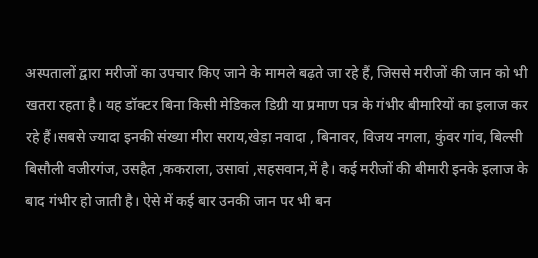अस्पतालों द्वारा मरीजों का उपचार किए जाने के मामले बढ़ते जा रहे हैं, जिससे मरीजों की जान को भी खतरा रहता है। यह डॉक्टर बिना किसी मेडिकल डिग्री या प्रमाण पत्र के गंभीर बीमारियों का इलाज कर रहे हैं।सबसे ज्यादा इनकी संख्या मीरा सराय,खेड़ा नवादा , बिनावर, विजय नगला, कुंवर गांव, बिल्सी बिसौली वजीरगंज, उसहैत ,ककराला, उसावां ,सहसवान,में है। कई मरीजों की बीमारी इनके इलाज के बाद गंभीर हो जाती है। ऐसे में कई बार उनकी जान पर भी बन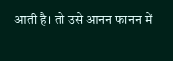आती है। तो उसे आनन फानन में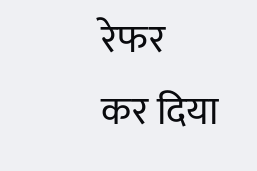रेफर कर दिया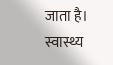जाता है। स्वास्थ्य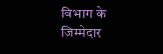विभाग के जिम्मेदार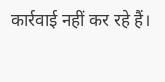कार्रवाई नहीं कर रहे हैं।